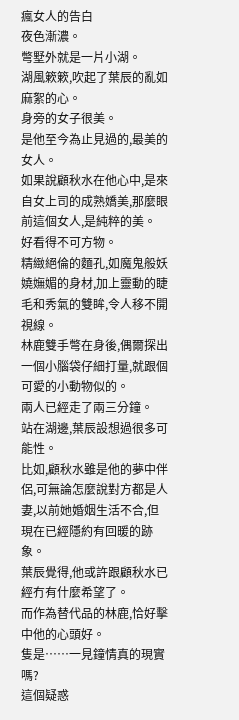瘋女人的告白
夜色漸濃。
彆墅外就是一片小湖。
湖風簌簌,吹起了葉辰的亂如麻絮的心。
身旁的女子很美。
是他至今為止見過的,最美的女人。
如果說顧秋水在他心中,是來自女上司的成熟嬌美,那麼眼前這個女人,是純粹的美。
好看得不可方物。
精緻絕倫的麵孔,如魔鬼般妖嬈嫵媚的身材,加上靈動的睫毛和秀氣的雙眸,令人移不開視線。
林鹿雙手彆在身後,偶爾探出一個小腦袋仔細打量,就跟個可愛的小動物似的。
兩人已經走了兩三分鐘。
站在湖邊,葉辰設想過很多可能性。
比如,顧秋水雖是他的夢中伴侶,可無論怎麼說對方都是人妻,以前她婚姻生活不合,但現在已經隱約有回暖的跡象。
葉辰覺得,他或許跟顧秋水已經冇有什麼希望了。
而作為替代品的林鹿,恰好擊中他的心頭好。
隻是……一見鐘情真的現實嗎?
這個疑惑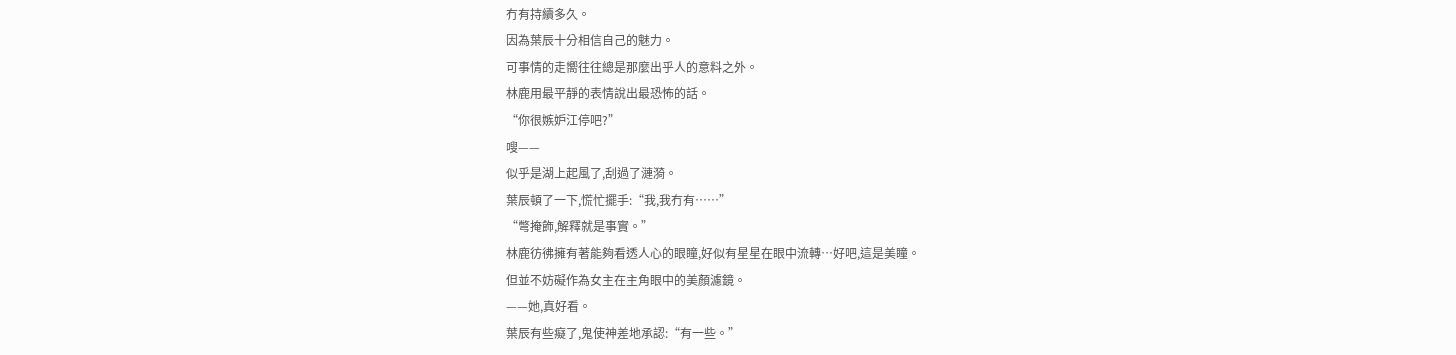冇有持續多久。
因為葉辰十分相信自己的魅力。
可事情的走嚮往往總是那麼出乎人的意料之外。
林鹿用最平靜的表情說出最恐怖的話。
“你很嫉妒江停吧?”
嗖——
似乎是湖上起風了,刮過了漣漪。
葉辰頓了一下,慌忙擺手:“我,我冇有……”
“彆掩飾,解釋就是事實。”
林鹿彷彿擁有著能夠看透人心的眼瞳,好似有星星在眼中流轉…好吧,這是美瞳。
但並不妨礙作為女主在主角眼中的美顏濾鏡。
——她,真好看。
葉辰有些癡了,鬼使神差地承認:“有一些。”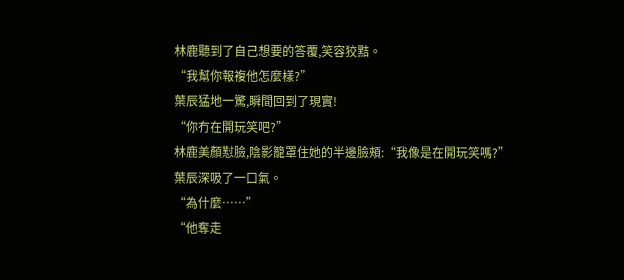林鹿聽到了自己想要的答覆,笑容狡黠。
“我幫你報複他怎麼樣?”
葉辰猛地一驚,瞬間回到了現實!
“你冇在開玩笑吧?”
林鹿美顏懟臉,陰影籠罩住她的半邊臉頰:“我像是在開玩笑嗎?”
葉辰深吸了一口氣。
“為什麼……”
“他奪走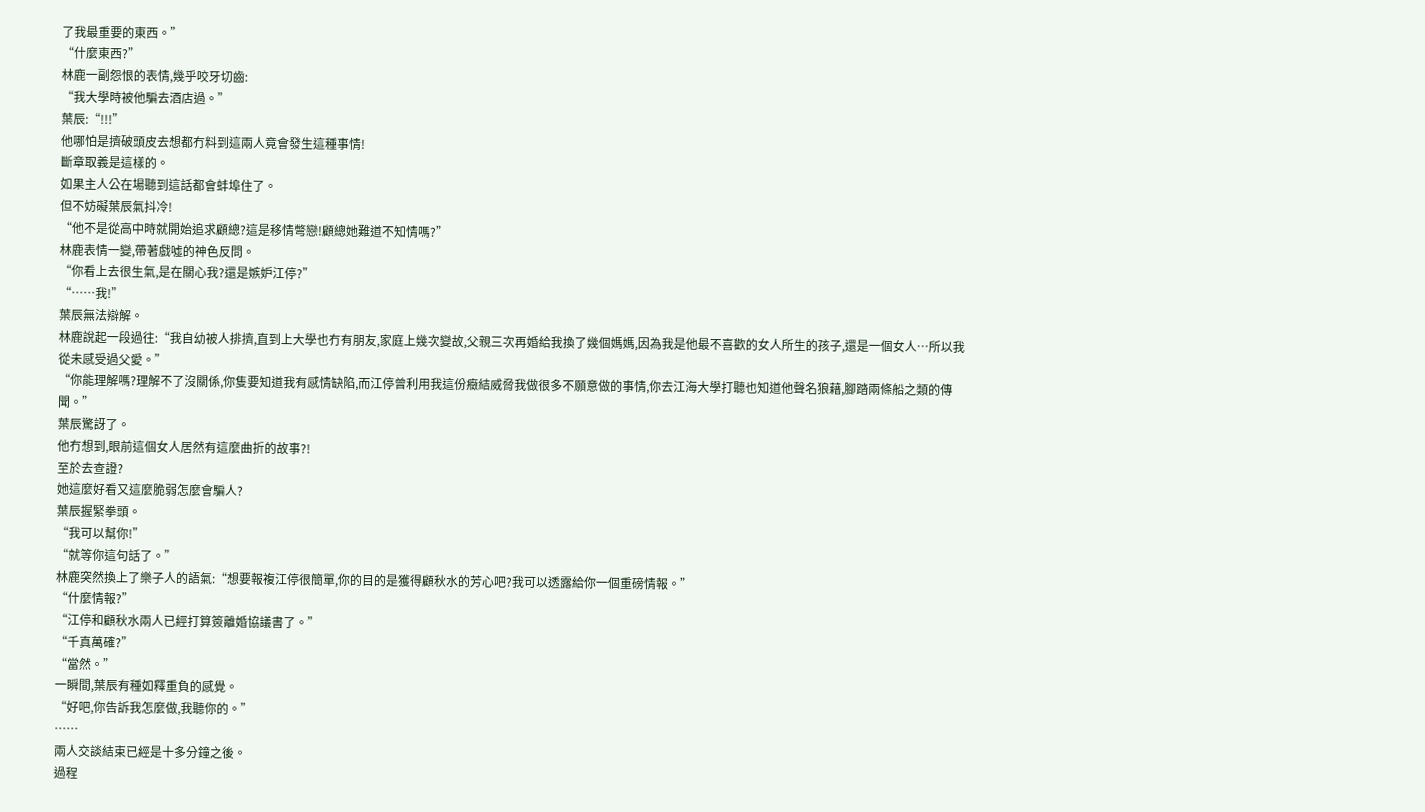了我最重要的東西。”
“什麼東西?”
林鹿一副怨恨的表情,幾乎咬牙切齒:
“我大學時被他騙去酒店過。”
葉辰:“!!!”
他哪怕是擠破頭皮去想都冇料到這兩人竟會發生這種事情!
斷章取義是這樣的。
如果主人公在場聽到這話都會蚌埠住了。
但不妨礙葉辰氣抖冷!
“他不是從高中時就開始追求顧總?這是移情彆戀!顧總她難道不知情嗎?”
林鹿表情一變,帶著戲噓的神色反問。
“你看上去很生氣,是在關心我?還是嫉妒江停?”
“……我!”
葉辰無法辯解。
林鹿說起一段過往:“我自幼被人排擠,直到上大學也冇有朋友,家庭上幾次變故,父親三次再婚給我換了幾個媽媽,因為我是他最不喜歡的女人所生的孩子,還是一個女人…所以我從未感受過父愛。”
“你能理解嗎?理解不了沒關係,你隻要知道我有感情缺陷,而江停曾利用我這份癥結威脅我做很多不願意做的事情,你去江海大學打聽也知道他聲名狼藉,腳踏兩條船之類的傳聞。”
葉辰驚訝了。
他冇想到,眼前這個女人居然有這麼曲折的故事?!
至於去查證?
她這麼好看又這麼脆弱怎麼會騙人?
葉辰握緊拳頭。
“我可以幫你!”
“就等你這句話了。”
林鹿突然換上了樂子人的語氣:“想要報複江停很簡單,你的目的是獲得顧秋水的芳心吧?我可以透露給你一個重磅情報。”
“什麼情報?”
“江停和顧秋水兩人已經打算簽離婚協議書了。”
“千真萬確?”
“當然。”
一瞬間,葉辰有種如釋重負的感覺。
“好吧,你告訴我怎麼做,我聽你的。”
……
兩人交談結束已經是十多分鐘之後。
過程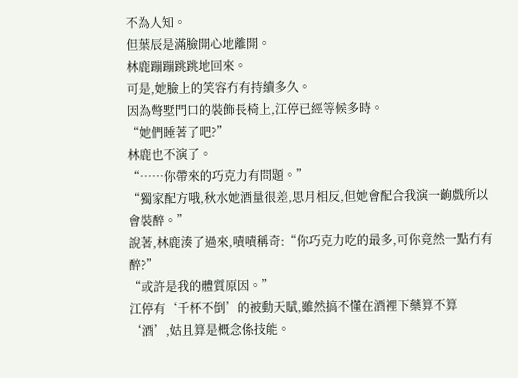不為人知。
但葉辰是滿臉開心地離開。
林鹿蹦蹦跳跳地回來。
可是,她臉上的笑容冇有持續多久。
因為彆墅門口的裝飾長椅上,江停已經等候多時。
“她們睡著了吧?”
林鹿也不演了。
“……你帶來的巧克力有問題。”
“獨家配方哦,秋水她酒量很差,思月相反,但她會配合我演一齣戲所以會裝醉。”
說著,林鹿湊了過來,嘖嘖稱奇:“你巧克力吃的最多,可你竟然一點冇有醉?”
“或許是我的體質原因。”
江停有‘千杯不倒’的被動天賦,雖然搞不懂在酒裡下藥算不算‘酒’,姑且算是概念係技能。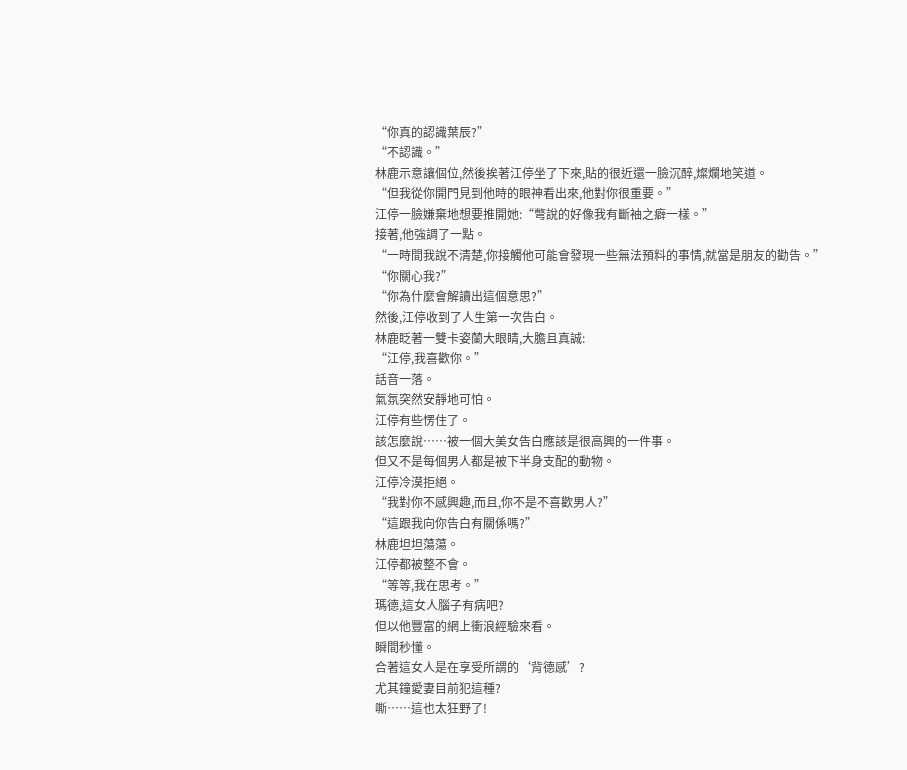“你真的認識葉辰?”
“不認識。”
林鹿示意讓個位,然後挨著江停坐了下來,貼的很近還一臉沉醉,燦爛地笑道。
“但我從你開門見到他時的眼神看出來,他對你很重要。”
江停一臉嫌棄地想要推開她:“彆說的好像我有斷袖之癖一樣。”
接著,他強調了一點。
“一時間我說不清楚,你接觸他可能會發現一些無法預料的事情,就當是朋友的勸告。”
“你關心我?”
“你為什麼會解讀出這個意思?”
然後,江停收到了人生第一次告白。
林鹿眨著一雙卡姿蘭大眼睛,大膽且真誠:
“江停,我喜歡你。”
話音一落。
氣氛突然安靜地可怕。
江停有些愣住了。
該怎麼說……被一個大美女告白應該是很高興的一件事。
但又不是每個男人都是被下半身支配的動物。
江停冷漠拒絕。
“我對你不感興趣,而且,你不是不喜歡男人?”
“這跟我向你告白有關係嗎?”
林鹿坦坦蕩蕩。
江停都被整不會。
“等等,我在思考。”
瑪德,這女人腦子有病吧?
但以他豐富的網上衝浪經驗來看。
瞬間秒懂。
合著這女人是在享受所謂的‘背德感’?
尤其鐘愛妻目前犯這種?
嘶……這也太狂野了!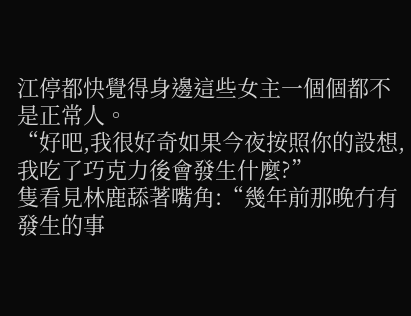江停都快覺得身邊這些女主一個個都不是正常人。
“好吧,我很好奇如果今夜按照你的設想,我吃了巧克力後會發生什麼?”
隻看見林鹿舔著嘴角:“幾年前那晚冇有發生的事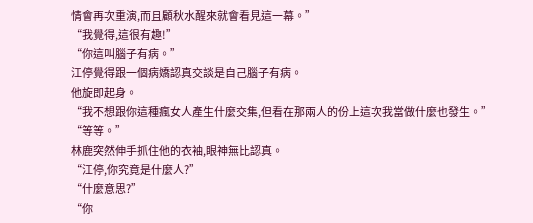情會再次重演,而且顧秋水醒來就會看見這一幕。”
“我覺得,這很有趣!”
“你這叫腦子有病。”
江停覺得跟一個病嬌認真交談是自己腦子有病。
他旋即起身。
“我不想跟你這種瘋女人產生什麼交集,但看在那兩人的份上這次我當做什麼也發生。”
“等等。”
林鹿突然伸手抓住他的衣袖,眼神無比認真。
“江停,你究竟是什麼人?”
“什麼意思?”
“你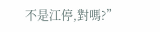不是江停,對嗎?”